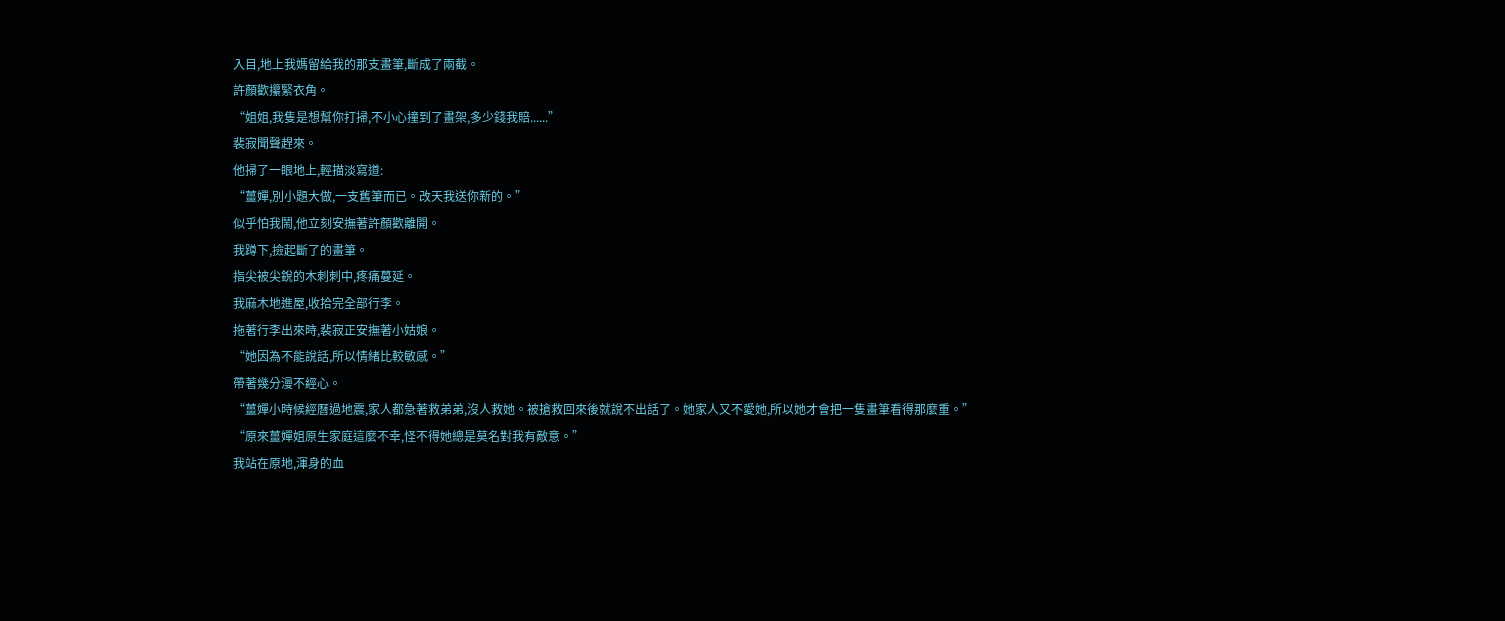入目,地上我媽留給我的那支畫筆,斷成了兩截。
許顏歡攥緊衣角。
“姐姐,我隻是想幫你打掃,不小心撞到了畫架,多少錢我賠......”
裴寂聞聲趕來。
他掃了一眼地上,輕描淡寫道:
“薑嬋,別小題大做,一支舊筆而已。改天我送你新的。”
似乎怕我鬧,他立刻安撫著許顏歡離開。
我蹲下,撿起斷了的畫筆。
指尖被尖銳的木刺刺中,疼痛蔓延。
我麻木地進屋,收拾完全部行李。
拖著行李出來時,裴寂正安撫著小姑娘。
“她因為不能說話,所以情緒比較敏感。”
帶著幾分漫不經心。
“薑嬋小時候經曆過地震,家人都急著救弟弟,沒人救她。被搶救回來後就說不出話了。她家人又不愛她,所以她才會把一隻畫筆看得那麼重。”
“原來薑嬋姐原生家庭這麼不幸,怪不得她總是莫名對我有敵意。”
我站在原地,渾身的血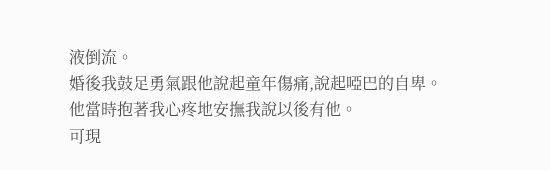液倒流。
婚後我鼓足勇氣跟他說起童年傷痛,說起啞巴的自卑。
他當時抱著我心疼地安撫我說以後有他。
可現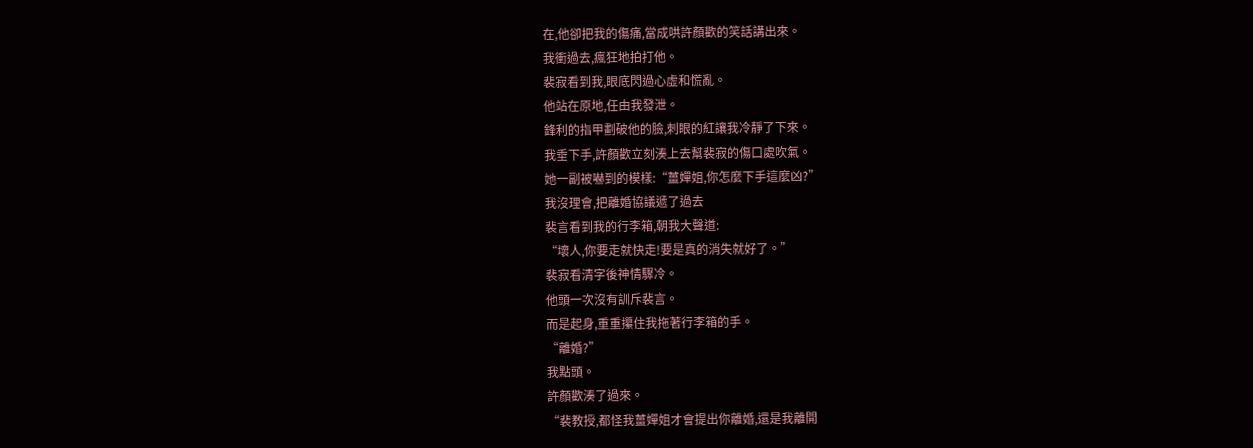在,他卻把我的傷痛,當成哄許顏歡的笑話講出來。
我衝過去,瘋狂地拍打他。
裴寂看到我,眼底閃過心虛和慌亂。
他站在原地,任由我發泄。
鋒利的指甲劃破他的臉,刺眼的紅讓我冷靜了下來。
我垂下手,許顏歡立刻湊上去幫裴寂的傷口處吹氣。
她一副被嚇到的模樣:“薑嬋姐,你怎麼下手這麼凶?”
我沒理會,把離婚協議遞了過去
裴言看到我的行李箱,朝我大聲道:
“壞人,你要走就快走!要是真的消失就好了。”
裴寂看清字後神情驟冷。
他頭一次沒有訓斥裴言。
而是起身,重重攥住我拖著行李箱的手。
“離婚?”
我點頭。
許顏歡湊了過來。
“裴教授,都怪我薑嬋姐才會提出你離婚,還是我離開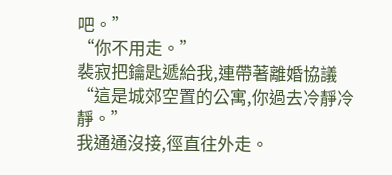吧。”
“你不用走。”
裴寂把鑰匙遞給我,連帶著離婚協議
“這是城郊空置的公寓,你過去冷靜冷靜。”
我通通沒接,徑直往外走。